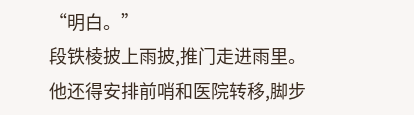“明白。”
段铁棱披上雨披,推门走进雨里。
他还得安排前哨和医院转移,脚步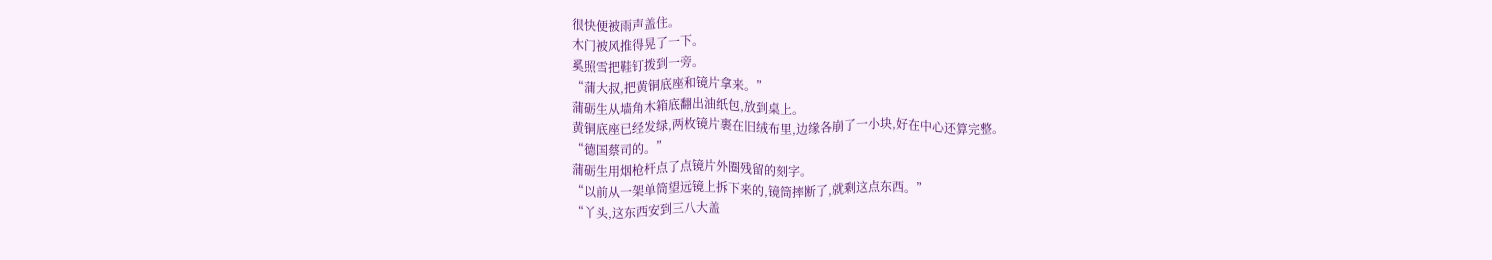很快便被雨声盖住。
木门被风推得晃了一下。
奚照雪把鞋钉拨到一旁。
“蒲大叔,把黄铜底座和镜片拿来。”
蒲砺生从墙角木箱底翻出油纸包,放到桌上。
黄铜底座已经发绿,两枚镜片裹在旧绒布里,边缘各崩了一小块,好在中心还算完整。
“德国蔡司的。”
蒲砺生用烟枪杆点了点镜片外圈残留的刻字。
“以前从一架单筒望远镜上拆下来的,镜筒摔断了,就剩这点东西。”
“丫头,这东西安到三八大盖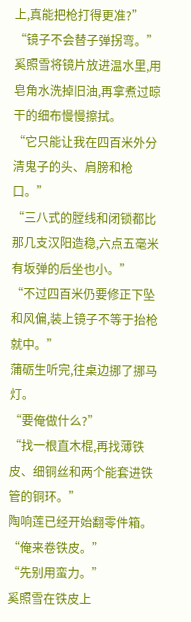上,真能把枪打得更准?”
“镜子不会替子弹拐弯。”
奚照雪将镜片放进温水里,用皂角水洗掉旧油,再拿煮过晾干的细布慢慢擦拭。
“它只能让我在四百米外分清鬼子的头、肩膀和枪口。”
“三八式的膛线和闭锁都比那几支汉阳造稳,六点五毫米有坂弹的后坐也小。”
“不过四百米仍要修正下坠和风偏,装上镜子不等于抬枪就中。”
蒲砺生听完,往桌边挪了挪马灯。
“要俺做什么?”
“找一根直木棍,再找薄铁皮、细铜丝和两个能套进铁管的铜环。”
陶响莲已经开始翻零件箱。
“俺来卷铁皮。”
“先别用蛮力。”
奚照雪在铁皮上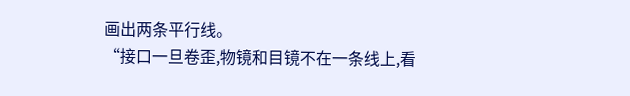画出两条平行线。
“接口一旦卷歪,物镜和目镜不在一条线上,看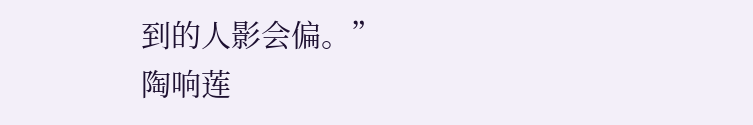到的人影会偏。”
陶响莲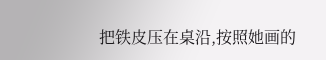把铁皮压在桌沿,按照她画的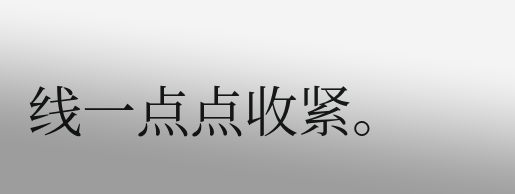线一点点收紧。